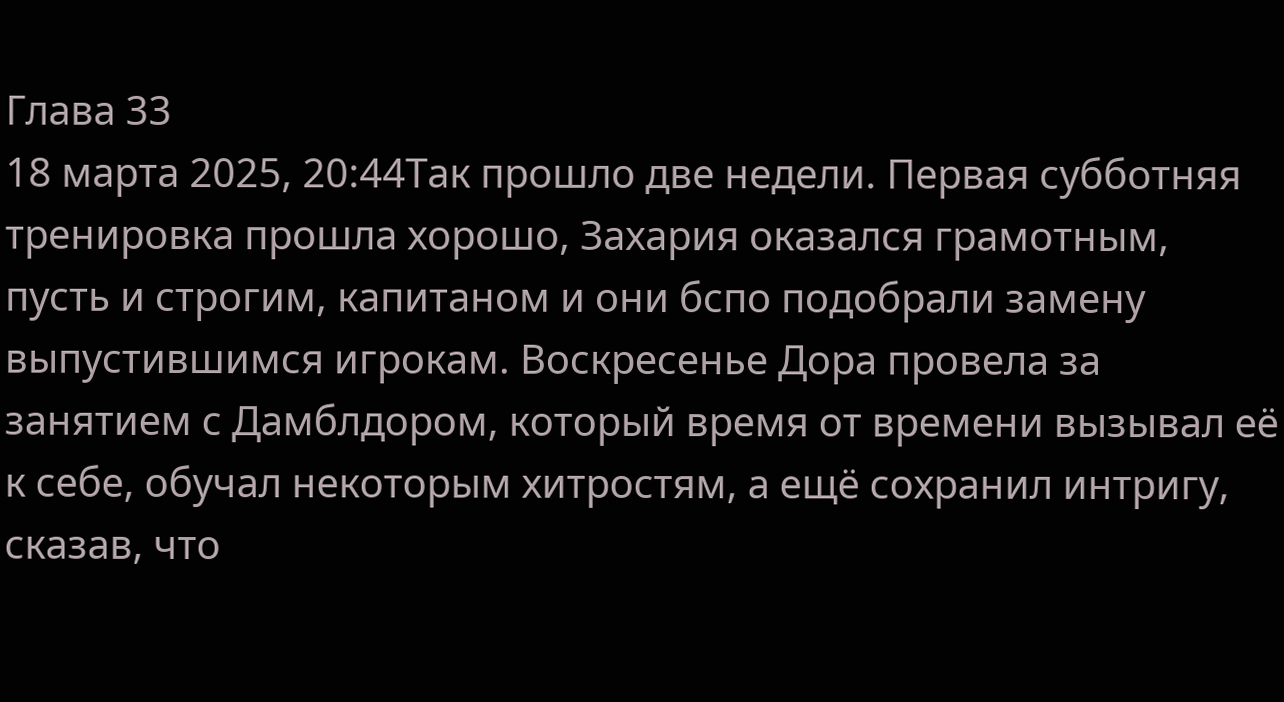Глава 33
18 марта 2025, 20:44Так прошло две недели. Первая субботняя тренировка прошла хорошо, Захария оказался грамотным, пусть и строгим, капитаном и они бспо подобрали замену выпустившимся игрокам. Воскресенье Дора провела за занятием с Дамблдором, который время от времени вызывал её к себе, обучал некоторым хитростям, а ещё сохранил интригу, сказав, что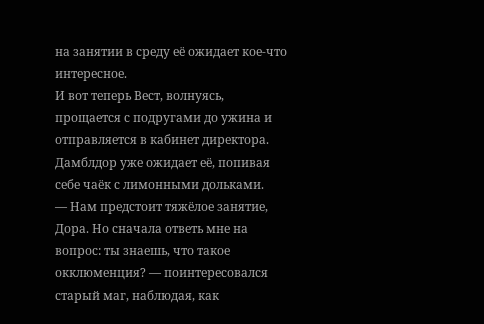на занятии в среду её ожидает кое-что интересное.
И вот теперь Вест, волнуясь, прощается с подругами до ужина и отправляется в кабинет директора. Дамблдор уже ожидает её, попивая себе чаёк с лимонными дольками.
— Нам предстоит тяжёлое занятие, Дора. Но сначала ответь мне на вопрос: ты знаешь, что такое окклюменция? — поинтересовался старый маг, наблюдая, как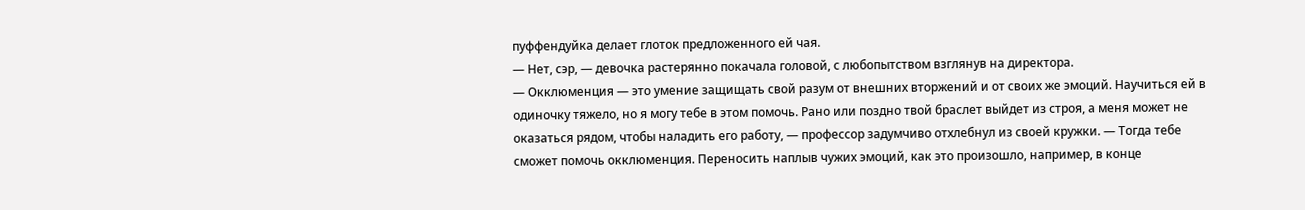пуффендуйка делает глоток предложенного ей чая.
— Нет, сэр, — девочка растерянно покачала головой, с любопытством взглянув на директора.
— Окклюменция — это умение защищать свой разум от внешних вторжений и от своих же эмоций. Научиться ей в одиночку тяжело, но я могу тебе в этом помочь. Рано или поздно твой браслет выйдет из строя, а меня может не оказаться рядом, чтобы наладить его работу, — профессор задумчиво отхлебнул из своей кружки. — Тогда тебе сможет помочь окклюменция. Переносить наплыв чужих эмоций, как это произошло, например, в конце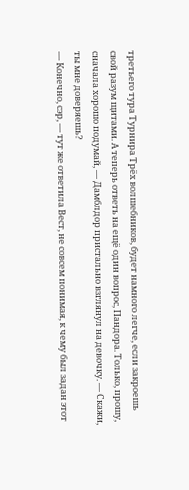третьего тура Турнира Трёх волшебников, будет намного легче, если закроешь свой разум щитами. А теперь ответь на ещё один вопрос, Пандора. Только, прошу, сначала хорошо подумай, — Дамблдор пристально взглянул на девочку. — Скажи, ты мне доверяешь?
— Конечно, сэр, — тут же ответила Вест, не совсем понимая, к чему был задан этот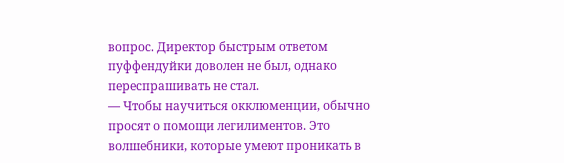вопрос. Директор быстрым ответом пуффендуйки доволен не был, однако переспрашивать не стал.
— Чтобы научиться окклюменции, обычно просят о помощи легилиментов. Это волшебники, которые умеют проникать в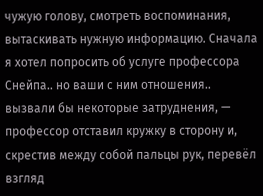чужую голову, смотреть воспоминания, вытаскивать нужную информацию. Сначала я хотел попросить об услуге профессора Снейпа.. но ваши с ним отношения.. вызвали бы некоторые затруднения, — профессор отставил кружку в сторону и, скрестив между собой пальцы рук, перевёл взгляд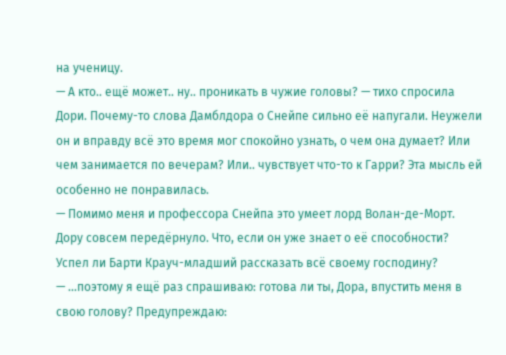на ученицу.
— А кто.. ещё может.. ну.. проникать в чужие головы? — тихо спросила Дори. Почему-то слова Дамблдора о Снейпе сильно её напугали. Неужели он и вправду всё это время мог спокойно узнать, о чем она думает? Или чем занимается по вечерам? Или.. чувствует что-то к Гарри? Эта мысль ей особенно не понравилась.
— Помимо меня и профессора Снейпа это умеет лорд Волан-де-Морт.
Дору совсем передёрнуло. Что, если он уже знает о её способности? Успел ли Барти Крауч-младший рассказать всё своему господину?
— ...поэтому я ещё раз спрашиваю: готова ли ты, Дора, впустить меня в свою голову? Предупреждаю: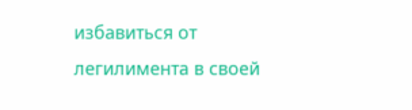избавиться от легилимента в своей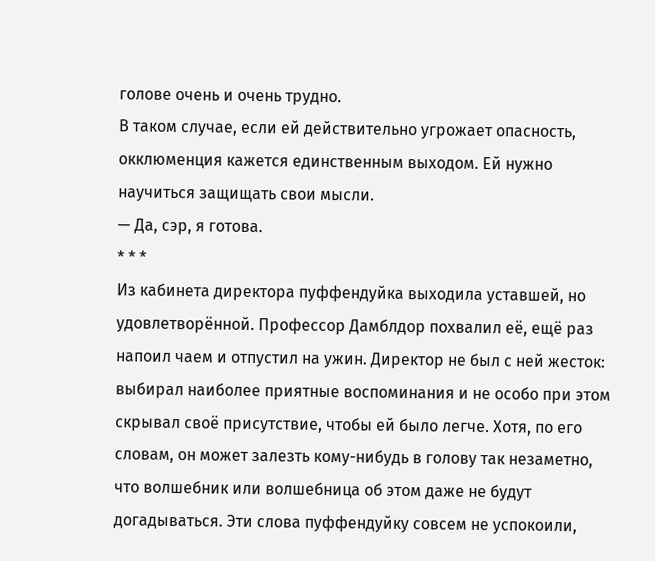голове очень и очень трудно.
В таком случае, если ей действительно угрожает опасность, окклюменция кажется единственным выходом. Ей нужно научиться защищать свои мысли.
— Да, сэр, я готова.
* * *
Из кабинета директора пуффендуйка выходила уставшей, но удовлетворённой. Профессор Дамблдор похвалил её, ещё раз напоил чаем и отпустил на ужин. Директор не был с ней жесток: выбирал наиболее приятные воспоминания и не особо при этом скрывал своё присутствие, чтобы ей было легче. Хотя, по его словам, он может залезть кому-нибудь в голову так незаметно, что волшебник или волшебница об этом даже не будут догадываться. Эти слова пуффендуйку совсем не успокоили,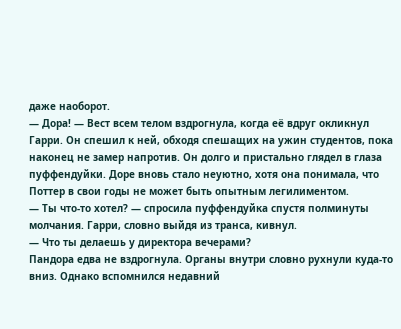даже наоборот.
— Дора! — Вест всем телом вздрогнула, когда её вдруг окликнул Гарри. Он спешил к ней, обходя спешащих на ужин студентов, пока наконец не замер напротив. Он долго и пристально глядел в глаза пуффендуйки. Доре вновь стало неуютно, хотя она понимала, что Поттер в свои годы не может быть опытным легилиментом.
— Ты что-то хотел? — спросила пуффендуйка спустя полминуты молчания. Гарри, словно выйдя из транса, кивнул.
— Что ты делаешь у директора вечерами?
Пандора едва не вздрогнула. Органы внутри словно рухнули куда-то вниз. Однако вспомнился недавний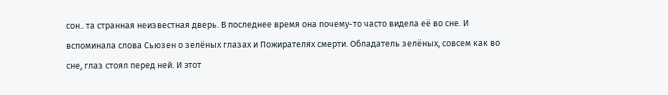сон.. та странная неизвестная дверь. В последнее время она почему-то часто видела её во сне. И вспоминала слова Сьюзен о зелёных глазах и Пожирателях смерти. Обладатель зелёных, совсем как во сне, глаз стоял перед ней. И этот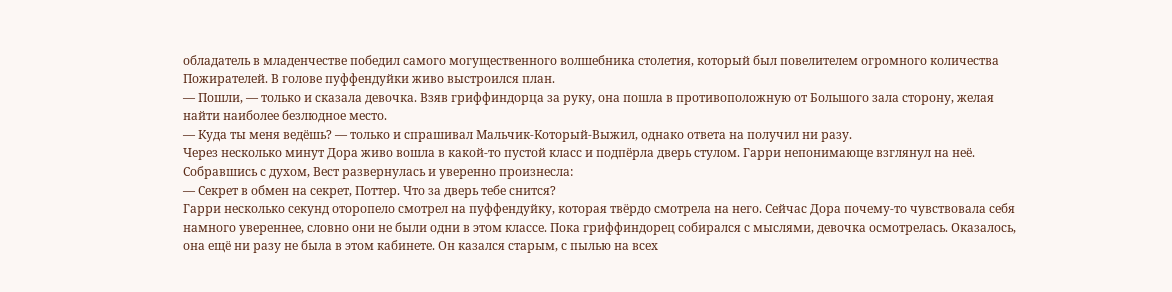обладатель в младенчестве победил самого могущественного волшебника столетия, который был повелителем огромного количества Пожирателей. В голове пуффендуйки живо выстроился план.
— Пошли, — только и сказала девочка. Взяв гриффиндорца за руку, она пошла в противоположную от Большого зала сторону, желая найти наиболее безлюдное место.
— Куда ты меня ведёшь? — только и спрашивал Мальчик-Который-Выжил, однако ответа на получил ни разу.
Через несколько минут Дора живо вошла в какой-то пустой класс и подпёрла дверь стулом. Гарри непонимающе взглянул на неё. Собравшись с духом, Вест развернулась и уверенно произнесла:
— Секрет в обмен на секрет, Поттер. Что за дверь тебе снится?
Гарри несколько секунд оторопело смотрел на пуффендуйку, которая твёрдо смотрела на него. Сейчас Дора почему-то чувствовала себя намного увереннее, словно они не были одни в этом классе. Пока гриффиндорец собирался с мыслями, девочка осмотрелась. Оказалось, она ещё ни разу не была в этом кабинете. Он казался старым, с пылью на всех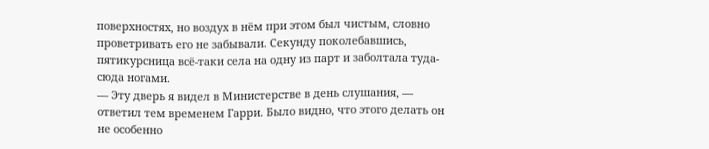поверхностях, но воздух в нём при этом был чистым, словно проветривать его не забывали. Секунду поколебавшись, пятикурсница всё-таки села на одну из парт и заболтала туда-сюда ногами.
— Эту дверь я видел в Министерстве в день слушания, — ответил тем временем Гарри. Было видно, что этого делать он не особенно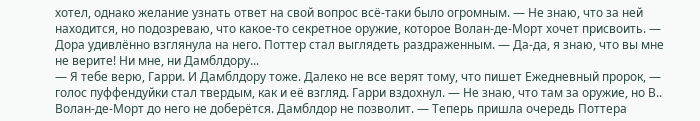хотел, однако желание узнать ответ на свой вопрос всё-таки было огромным. — Не знаю, что за ней находится, но подозреваю, что какое-то секретное оружие, которое Волан-де-Морт хочет присвоить. — Дора удивлённо взглянула на него. Поттер стал выглядеть раздраженным. — Да-да, я знаю, что вы мне не верите! Ни мне, ни Дамблдору...
— Я тебе верю, Гарри. И Дамблдору тоже. Далеко не все верят тому, что пишет Ежедневный пророк, — голос пуффендуйки стал твердым, как и её взгляд. Гарри вздохнул. — Не знаю, что там за оружие, но В.. Волан-де-Морт до него не доберётся. Дамблдор не позволит. — Теперь пришла очередь Поттера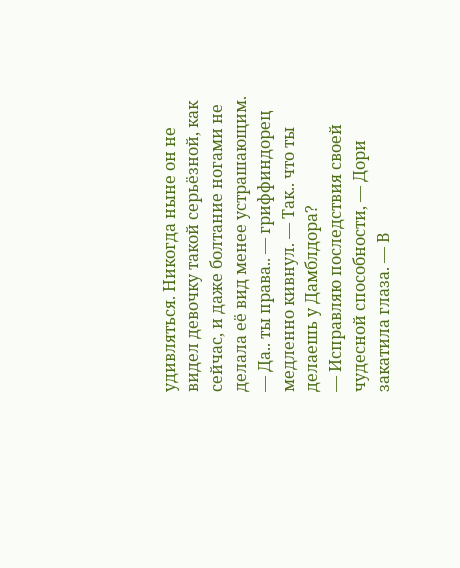удивляться. Никогда ныне он не видел девочку такой серьёзной, как сейчас, и даже болтание ногами не делала её вид менее устрашающим.
— Да.. ты права.. — гриффиндорец медленно кивнул. — Так.. что ты делаешь у Дамблдора?
— Исправляю последствия своей чудесной способности, — Дори закатила глаза. — В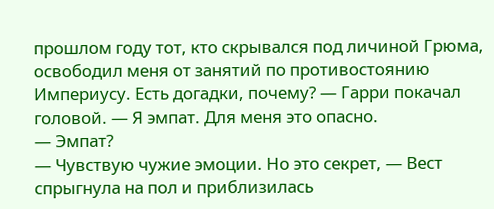прошлом году тот, кто скрывался под личиной Грюма, освободил меня от занятий по противостоянию Империусу. Есть догадки, почему? — Гарри покачал головой. — Я эмпат. Для меня это опасно.
— Эмпат?
— Чувствую чужие эмоции. Но это секрет, — Вест спрыгнула на пол и приблизилась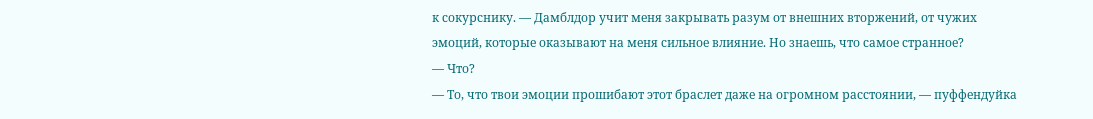к сокурснику. — Дамблдор учит меня закрывать разум от внешних вторжений, от чужих эмоций, которые оказывают на меня сильное влияние. Но знаешь, что самое странное?
— Что?
— То, что твои эмоции прошибают этот браслет даже на огромном расстоянии, — пуффендуйка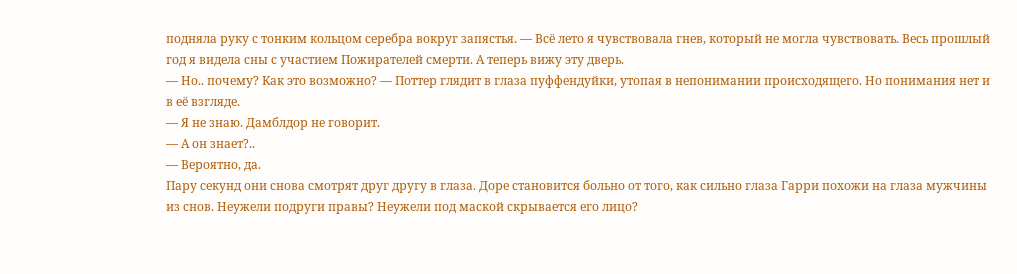подняла руку с тонким кольцом серебра вокруг запястья. — Всё лето я чувствовала гнев, который не могла чувствовать. Весь прошлый год я видела сны с участием Пожирателей смерти. А теперь вижу эту дверь.
— Но.. почему? Как это возможно? — Поттер глядит в глаза пуффендуйки, утопая в непонимании происходящего. Но понимания нет и в её взгляде.
— Я не знаю. Дамблдор не говорит.
— А он знает?..
— Вероятно, да.
Пару секунд они снова смотрят друг другу в глаза. Доре становится больно от того, как сильно глаза Гарри похожи на глаза мужчины из снов. Неужели подруги правы? Неужели под маской скрывается его лицо?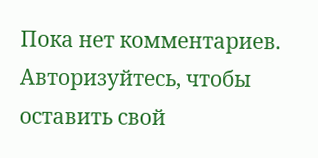Пока нет комментариев. Авторизуйтесь, чтобы оставить свой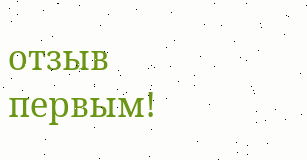отзыв первым!